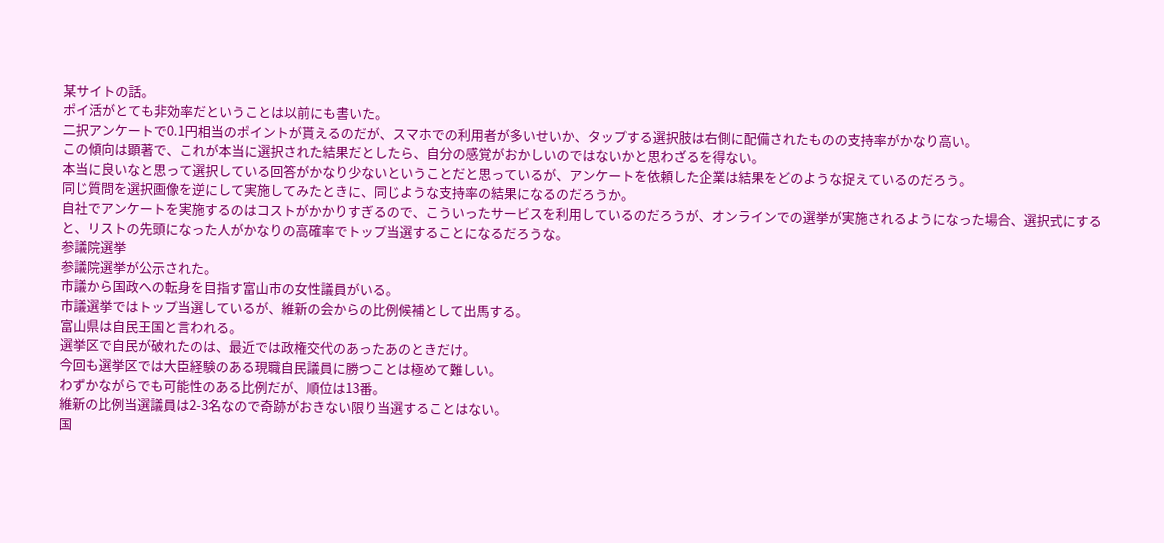某サイトの話。
ポイ活がとても非効率だということは以前にも書いた。
二択アンケートで0.1円相当のポイントが貰えるのだが、スマホでの利用者が多いせいか、タップする選択肢は右側に配備されたものの支持率がかなり高い。
この傾向は顕著で、これが本当に選択された結果だとしたら、自分の感覚がおかしいのではないかと思わざるを得ない。
本当に良いなと思って選択している回答がかなり少ないということだと思っているが、アンケートを依頼した企業は結果をどのような捉えているのだろう。
同じ質問を選択画像を逆にして実施してみたときに、同じような支持率の結果になるのだろうか。
自社でアンケートを実施するのはコストがかかりすぎるので、こういったサービスを利用しているのだろうが、オンラインでの選挙が実施されるようになった場合、選択式にすると、リストの先頭になった人がかなりの高確率でトップ当選することになるだろうな。
参議院選挙
参議院選挙が公示された。
市議から国政への転身を目指す富山市の女性議員がいる。
市議選挙ではトップ当選しているが、維新の会からの比例候補として出馬する。
富山県は自民王国と言われる。
選挙区で自民が破れたのは、最近では政権交代のあったあのときだけ。
今回も選挙区では大臣経験のある現職自民議員に勝つことは極めて難しい。
わずかながらでも可能性のある比例だが、順位は13番。
維新の比例当選議員は2-3名なので奇跡がおきない限り当選することはない。
国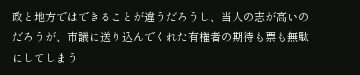政と地方ではできることが違うだろうし、当人の志が高いのだろうが、市議に送り込んでくれた有権者の期待も票も無駄にしてしまう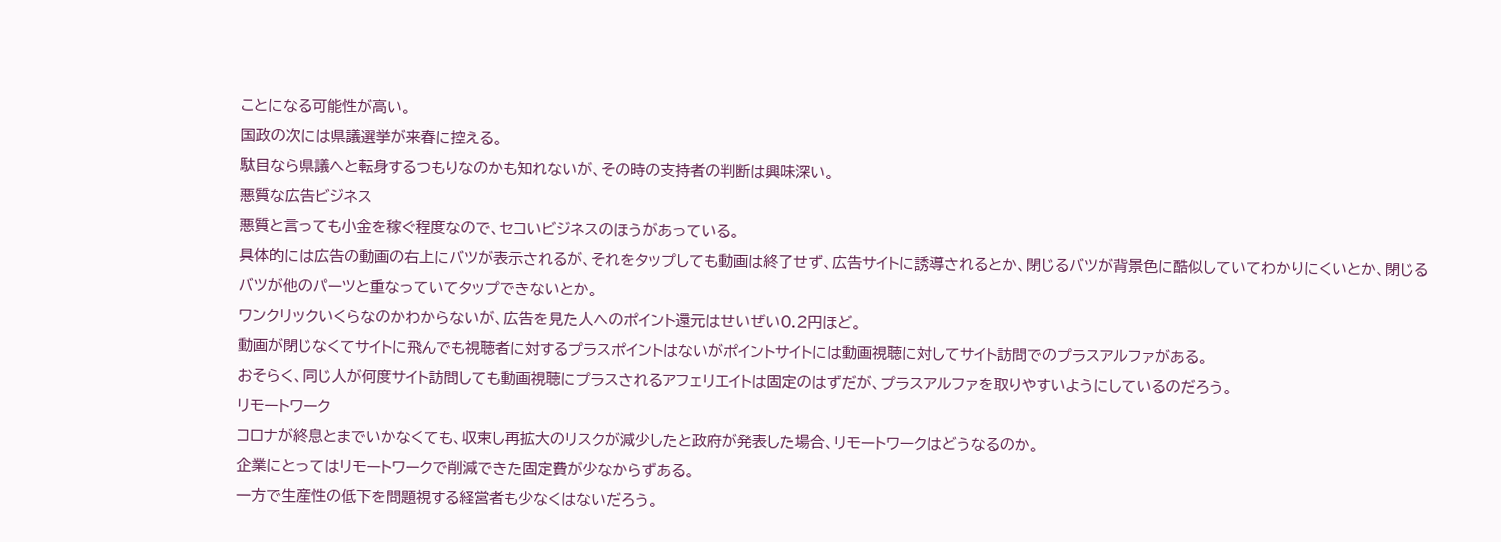ことになる可能性が高い。
国政の次には県議選挙が来春に控える。
駄目なら県議へと転身するつもりなのかも知れないが、その時の支持者の判断は興味深い。
悪質な広告ビジネス
悪質と言っても小金を稼ぐ程度なので、セコいビジネスのほうがあっている。
具体的には広告の動画の右上にバツが表示されるが、それをタップしても動画は終了せず、広告サイトに誘導されるとか、閉じるバツが背景色に酷似していてわかりにくいとか、閉じるバツが他のパーツと重なっていてタップできないとか。
ワンクリックいくらなのかわからないが、広告を見た人へのポイント還元はせいぜい0.2円ほど。
動画が閉じなくてサイトに飛んでも視聴者に対するプラスポイントはないがポイントサイトには動画視聴に対してサイト訪問でのプラスアルファがある。
おそらく、同じ人が何度サイト訪問しても動画視聴にプラスされるアフェリエイトは固定のはずだが、プラスアルファを取りやすいようにしているのだろう。
リモートワーク
コロナが終息とまでいかなくても、収束し再拡大のリスクが減少したと政府が発表した場合、リモートワークはどうなるのか。
企業にとってはリモートワークで削減できた固定費が少なからずある。
一方で生産性の低下を問題視する経営者も少なくはないだろう。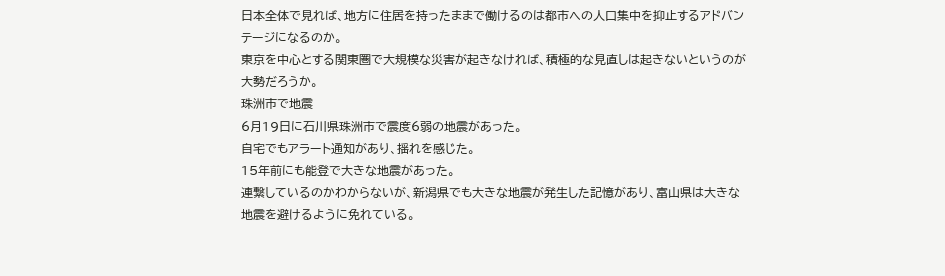日本全体で見れば、地方に住居を持ったままで働けるのは都市への人口集中を抑止するアドバンテージになるのか。
東京を中心とする関東圏で大規模な災害が起きなければ、積極的な見直しは起きないというのが大勢だろうか。
珠洲市で地震
6月19日に石川県珠洲市で震度6弱の地震があった。
自宅でもアラート通知があり、揺れを感じた。
15年前にも能登で大きな地震があった。
連繋しているのかわからないが、新潟県でも大きな地震が発生した記憶があり、富山県は大きな地震を避けるように免れている。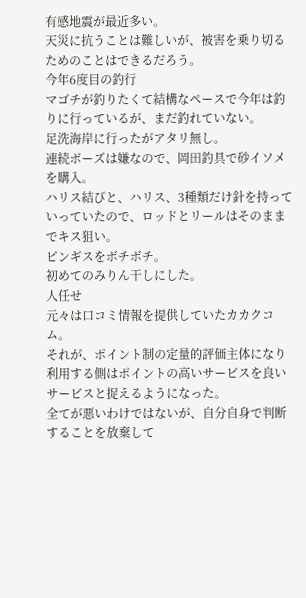有感地震が最近多い。
天災に抗うことは難しいが、被害を乗り切るためのことはできるだろう。
今年6度目の釣行
マゴチが釣りたくて結構なペースで今年は釣りに行っているが、まだ釣れていない。
足洗海岸に行ったがアタリ無し。
連続ボーズは嫌なので、岡田釣具で砂イソメを購入。
ハリス結びと、ハリス、3種類だけ針を持っていっていたので、ロッドとリールはそのままでキス狙い。
ピンギスをボチボチ。
初めてのみりん干しにした。
人任せ
元々は口コミ情報を提供していたカカクコム。
それが、ポイント制の定量的評価主体になり利用する側はポイントの高いサービスを良いサービスと捉えるようになった。
全てが悪いわけではないが、自分自身で判断することを放棄して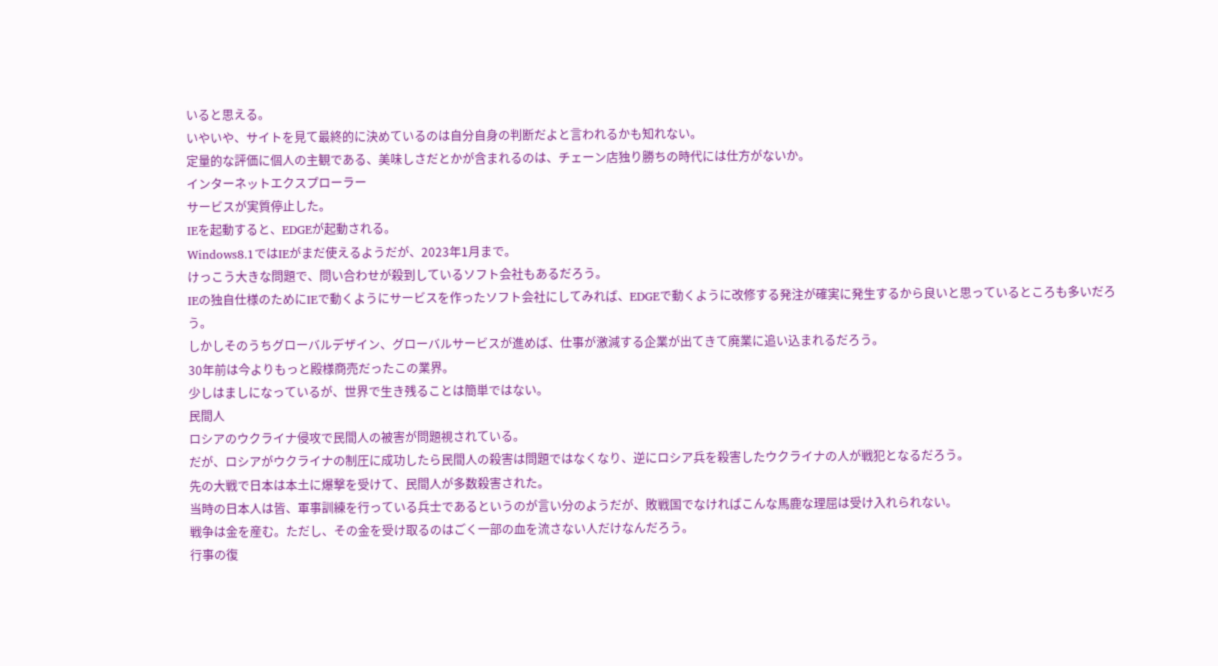いると思える。
いやいや、サイトを見て最終的に決めているのは自分自身の判断だよと言われるかも知れない。
定量的な評価に個人の主観である、美味しさだとかが含まれるのは、チェーン店独り勝ちの時代には仕方がないか。
インターネットエクスプローラー
サービスが実質停止した。
IEを起動すると、EDGEが起動される。
Windows8.1ではIEがまだ使えるようだが、2023年1月まで。
けっこう大きな問題で、問い合わせが殺到しているソフト会社もあるだろう。
IEの独自仕様のためにIEで動くようにサービスを作ったソフト会社にしてみれば、EDGEで動くように改修する発注が確実に発生するから良いと思っているところも多いだろう。
しかしそのうちグローバルデザイン、グローバルサービスが進めば、仕事が激減する企業が出てきて廃業に追い込まれるだろう。
30年前は今よりもっと殿様商売だったこの業界。
少しはましになっているが、世界で生き残ることは簡単ではない。
民間人
ロシアのウクライナ侵攻で民間人の被害が問題視されている。
だが、ロシアがウクライナの制圧に成功したら民間人の殺害は問題ではなくなり、逆にロシア兵を殺害したウクライナの人が戦犯となるだろう。
先の大戦で日本は本土に爆撃を受けて、民間人が多数殺害された。
当時の日本人は皆、軍事訓練を行っている兵士であるというのが言い分のようだが、敗戦国でなければこんな馬鹿な理屈は受け入れられない。
戦争は金を産む。ただし、その金を受け取るのはごく一部の血を流さない人だけなんだろう。
行事の復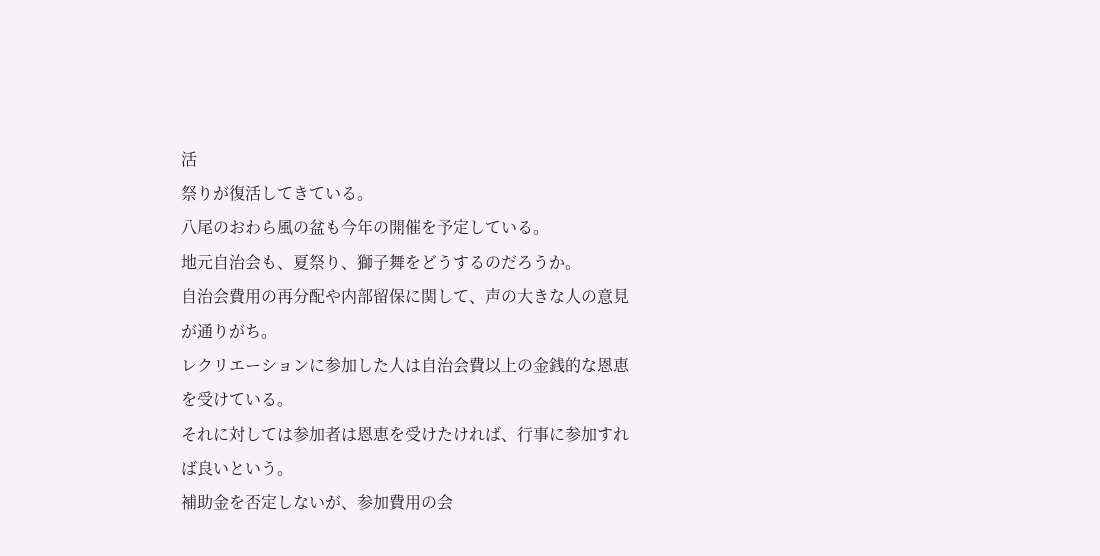活
祭りが復活してきている。
八尾のおわら風の盆も今年の開催を予定している。
地元自治会も、夏祭り、獅子舞をどうするのだろうか。
自治会費用の再分配や内部留保に関して、声の大きな人の意見が通りがち。
レクリエーションに参加した人は自治会費以上の金銭的な恩恵を受けている。
それに対しては参加者は恩恵を受けたければ、行事に参加すれば良いという。
補助金を否定しないが、参加費用の会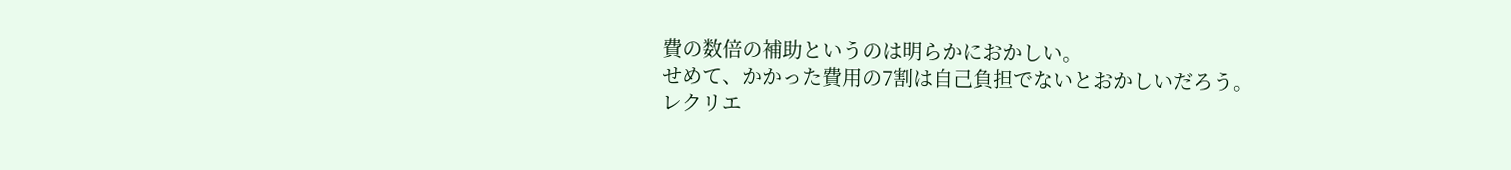費の数倍の補助というのは明らかにおかしい。
せめて、かかった費用の7割は自己負担でないとおかしいだろう。
レクリエ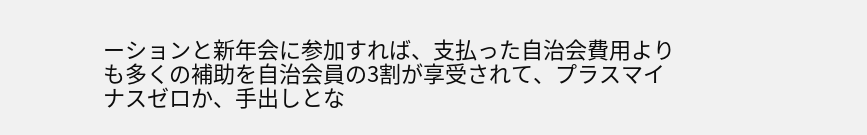ーションと新年会に参加すれば、支払った自治会費用よりも多くの補助を自治会員の3割が享受されて、プラスマイナスゼロか、手出しとな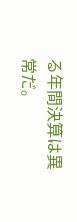る年間決算は異常だ。